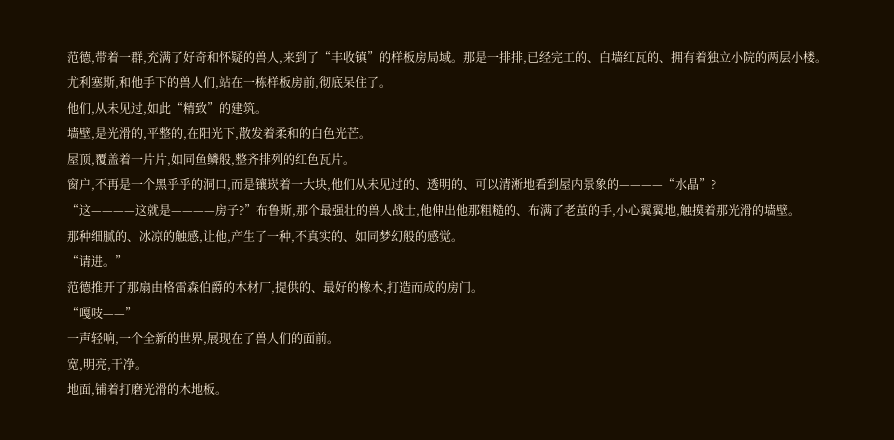范德,带着一群,充满了好奇和怀疑的兽人,来到了“丰收镇”的样板房局域。那是一排排,已经完工的、白墙红瓦的、拥有着独立小院的两层小楼。
尤利塞斯,和他手下的兽人们,站在一栋样板房前,彻底呆住了。
他们,从未见过,如此“精致”的建筑。
墙壁,是光滑的,平整的,在阳光下,散发着柔和的白色光芒。
屋顶,覆盖着一片片,如同鱼鳞般,整齐排列的红色瓦片。
窗户,不再是一个黑乎乎的洞口,而是镶崁着一大块,他们从未见过的、透明的、可以清淅地看到屋内景象的————“水晶”?
“这————这就是————房子?”布鲁斯,那个最强壮的兽人战士,他伸出他那粗糙的、布满了老茧的手,小心翼翼地,触摸着那光滑的墙壁。
那种细腻的、冰凉的触感,让他,产生了一种,不真实的、如同梦幻般的感觉。
“请进。”
范德推开了那扇由格雷森伯爵的木材厂,提供的、最好的橡木,打造而成的房门。
“嘎吱——”
一声轻响,一个全新的世界,展现在了兽人们的面前。
宽,明亮,干净。
地面,铺着打磨光滑的木地板。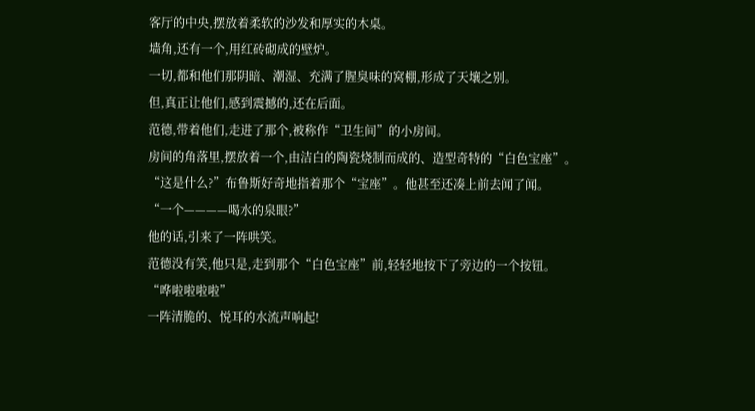客厅的中央,摆放着柔软的沙发和厚实的木桌。
墙角,还有一个,用红砖砌成的壁炉。
一切,都和他们那阴暗、潮湿、充满了腥臭味的窝棚,形成了天壤之别。
但,真正让他们,感到震撼的,还在后面。
范德,带着他们,走进了那个,被称作“卫生间”的小房间。
房间的角落里,摆放着一个,由洁白的陶瓷烧制而成的、造型奇特的“白色宝座”。
“这是什么?”布鲁斯好奇地指着那个“宝座”。他甚至还凑上前去闻了闻。
“一个————喝水的泉眼?”
他的话,引来了一阵哄笑。
范德没有笑,他只是,走到那个“白色宝座”前,轻轻地按下了旁边的一个按钮。
“哗啦啦啦啦”
一阵清脆的、悦耳的水流声响起!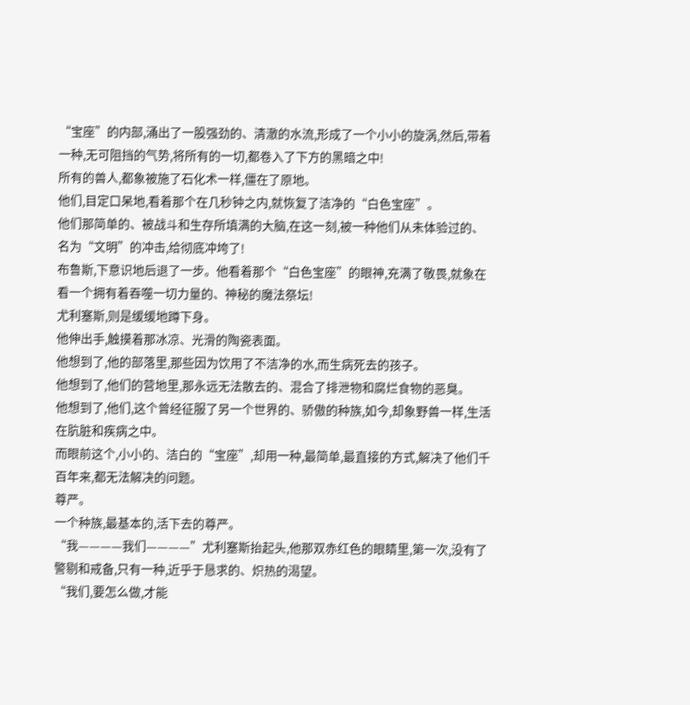“宝座”的内部,涌出了一股强劲的、清澈的水流,形成了一个小小的旋涡,然后,带着一种,无可阻挡的气势,将所有的一切,都卷入了下方的黑暗之中!
所有的兽人,都象被施了石化术一样,僵在了原地。
他们,目定口呆地,看着那个在几秒钟之内,就恢复了洁净的“白色宝座”。
他们那简单的、被战斗和生存所填满的大脑,在这一刻,被一种他们从未体验过的、名为“文明”的冲击,给彻底冲垮了!
布鲁斯,下意识地后退了一步。他看着那个“白色宝座”的眼神,充满了敬畏,就象在看一个拥有着吞噬一切力量的、神秘的魔法祭坛!
尤利塞斯,则是缓缓地蹲下身。
他伸出手,触摸着那冰凉、光滑的陶瓷表面。
他想到了,他的部落里,那些因为饮用了不洁净的水,而生病死去的孩子。
他想到了,他们的营地里,那永远无法散去的、混合了排泄物和腐烂食物的恶臭。
他想到了,他们,这个曾经征服了另一个世界的、骄傲的种族,如今,却象野兽一样,生活在肮脏和疾病之中。
而眼前这个,小小的、洁白的“宝座”,却用一种,最简单,最直接的方式,解决了他们千百年来,都无法解决的问题。
尊严。
一个种族,最基本的,活下去的尊严。
“我————我们————”尤利塞斯抬起头,他那双赤红色的眼睛里,第一次,没有了警剔和戒备,只有一种,近乎于恳求的、炽热的渴望。
“我们,要怎么做,才能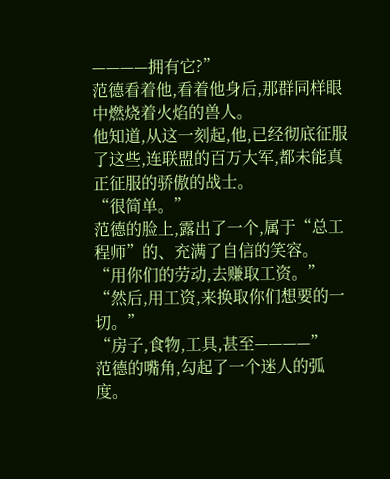————拥有它?”
范德看着他,看着他身后,那群同样眼中燃烧着火焰的兽人。
他知道,从这一刻起,他,已经彻底征服了这些,连联盟的百万大军,都未能真正征服的骄傲的战士。
“很简单。”
范德的脸上,露出了一个,属于“总工程师”的、充满了自信的笑容。
“用你们的劳动,去赚取工资。”
“然后,用工资,来换取你们想要的一切。”
“房子,食物,工具,甚至————”
范德的嘴角,勾起了一个迷人的弧度。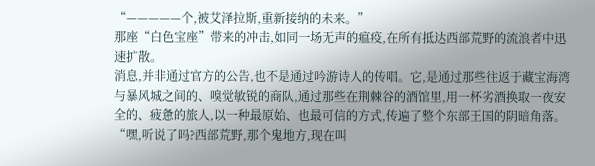“—————个,被艾泽拉斯,重新接纳的未来。”
那座“白色宝座”带来的冲击,如同一场无声的瘟疫,在所有抵达西部荒野的流浪者中迅速扩散。
消息,并非通过官方的公告,也不是通过吟游诗人的传唱。它,是通过那些往返于藏宝海湾与暴风城之间的、嗅觉敏锐的商队,通过那些在荆棘谷的酒馆里,用一杯劣酒换取一夜安全的、疲惫的旅人,以一种最原始、也最可信的方式,传遍了整个东部王国的阴暗角落。
“嘿,听说了吗?西部荒野,那个鬼地方,现在叫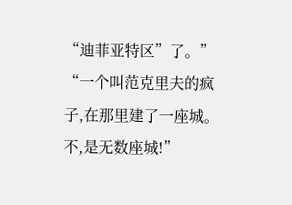“迪菲亚特区”了。”
“一个叫范克里夫的疯子,在那里建了一座城。不,是无数座城!”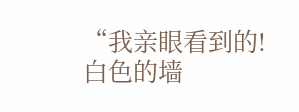“我亲眼看到的!白色的墙